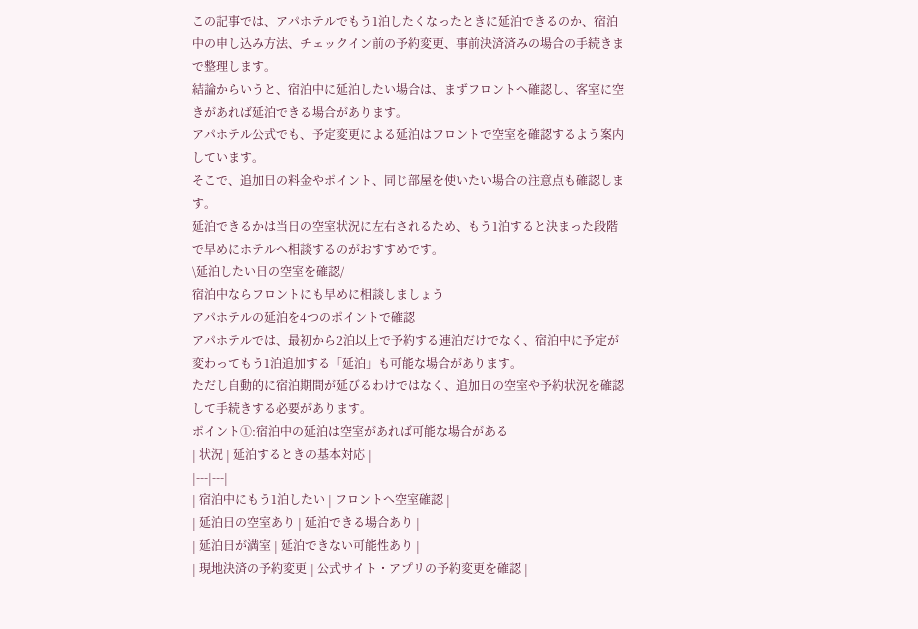この記事では、アパホテルでもう1泊したくなったときに延泊できるのか、宿泊中の申し込み方法、チェックイン前の予約変更、事前決済済みの場合の手続きまで整理します。
結論からいうと、宿泊中に延泊したい場合は、まずフロントへ確認し、客室に空きがあれば延泊できる場合があります。
アパホテル公式でも、予定変更による延泊はフロントで空室を確認するよう案内しています。
そこで、追加日の料金やポイント、同じ部屋を使いたい場合の注意点も確認します。
延泊できるかは当日の空室状況に左右されるため、もう1泊すると決まった段階で早めにホテルへ相談するのがおすすめです。
\延泊したい日の空室を確認/
宿泊中ならフロントにも早めに相談しましょう
アパホテルの延泊を4つのポイントで確認
アパホテルでは、最初から2泊以上で予約する連泊だけでなく、宿泊中に予定が変わってもう1泊追加する「延泊」も可能な場合があります。
ただし自動的に宿泊期間が延びるわけではなく、追加日の空室や予約状況を確認して手続きする必要があります。
ポイント①:宿泊中の延泊は空室があれば可能な場合がある
| 状況 | 延泊するときの基本対応 |
|---|---|
| 宿泊中にもう1泊したい | フロントへ空室確認 |
| 延泊日の空室あり | 延泊できる場合あり |
| 延泊日が満室 | 延泊できない可能性あり |
| 現地決済の予約変更 | 公式サイト・アプリの予約変更を確認 |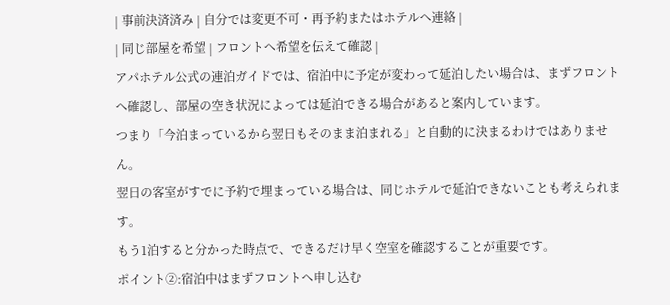| 事前決済済み | 自分では変更不可・再予約またはホテルへ連絡 |
| 同じ部屋を希望 | フロントへ希望を伝えて確認 |
アパホテル公式の連泊ガイドでは、宿泊中に予定が変わって延泊したい場合は、まずフロントへ確認し、部屋の空き状況によっては延泊できる場合があると案内しています。
つまり「今泊まっているから翌日もそのまま泊まれる」と自動的に決まるわけではありません。
翌日の客室がすでに予約で埋まっている場合は、同じホテルで延泊できないことも考えられます。
もう1泊すると分かった時点で、できるだけ早く空室を確認することが重要です。
ポイント②:宿泊中はまずフロントへ申し込む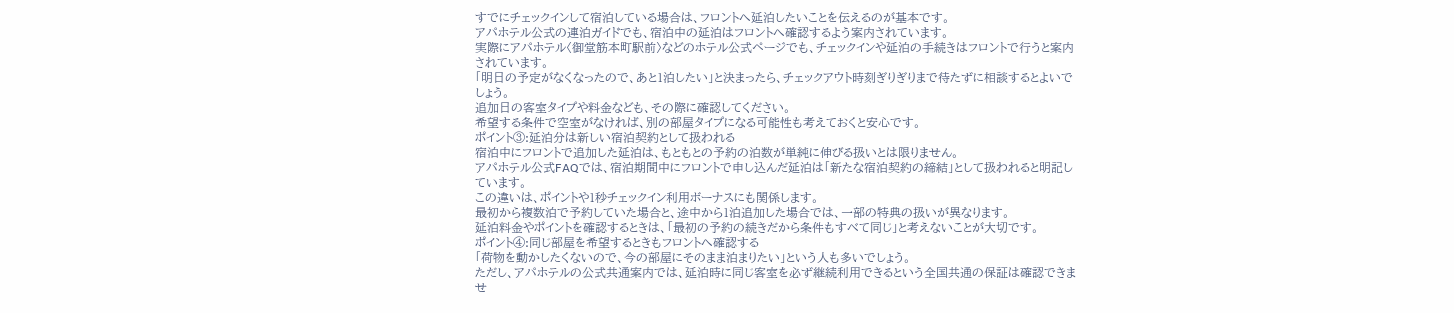すでにチェックインして宿泊している場合は、フロントへ延泊したいことを伝えるのが基本です。
アパホテル公式の連泊ガイドでも、宿泊中の延泊はフロントへ確認するよう案内されています。
実際にアパホテル〈御堂筋本町駅前〉などのホテル公式ページでも、チェックインや延泊の手続きはフロントで行うと案内されています。
「明日の予定がなくなったので、あと1泊したい」と決まったら、チェックアウト時刻ぎりぎりまで待たずに相談するとよいでしょう。
追加日の客室タイプや料金なども、その際に確認してください。
希望する条件で空室がなければ、別の部屋タイプになる可能性も考えておくと安心です。
ポイント③:延泊分は新しい宿泊契約として扱われる
宿泊中にフロントで追加した延泊は、もともとの予約の泊数が単純に伸びる扱いとは限りません。
アパホテル公式FAQでは、宿泊期間中にフロントで申し込んだ延泊は「新たな宿泊契約の締結」として扱われると明記しています。
この違いは、ポイントや1秒チェックイン利用ボーナスにも関係します。
最初から複数泊で予約していた場合と、途中から1泊追加した場合では、一部の特典の扱いが異なります。
延泊料金やポイントを確認するときは、「最初の予約の続きだから条件もすべて同じ」と考えないことが大切です。
ポイント④:同じ部屋を希望するときもフロントへ確認する
「荷物を動かしたくないので、今の部屋にそのまま泊まりたい」という人も多いでしょう。
ただし、アパホテルの公式共通案内では、延泊時に同じ客室を必ず継続利用できるという全国共通の保証は確認できませ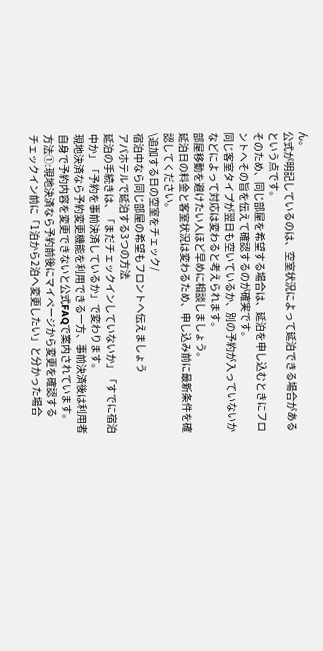ん。
公式が明記しているのは、空室状況によって延泊できる場合があるという点です。
そのため、同じ部屋を希望する場合は、延泊を申し込むときにフロントへその旨を伝えて確認するのが確実です。
同じ客室タイプが翌日も空いているか、別の予約が入っていないかなどによって対応は変わると考えられます。
部屋移動を避けたい人ほど早めに相談しましょう。
延泊日の料金と客室状況は変わるため、申し込み前に最新条件を確認してください。
\追加する日の空室をチェック/
宿泊中なら同じ部屋の希望もフロントへ伝えましょう
アパホテルで延泊する3つの方法
延泊の手続きは、「まだチェックインしていないか」「すでに宿泊中か」「予約を事前決済しているか」で変わります。
現地決済なら予約変更機能を利用できる一方、事前決済後は利用者自身で予約内容を変更できないと公式FAQで案内されています。
方法①:現地決済なら予約前後にマイページから変更を確認する
チェックイン前に「1泊から2泊へ変更したい」と分かった場合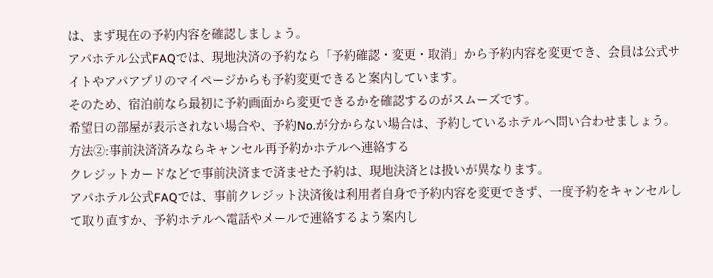は、まず現在の予約内容を確認しましょう。
アパホテル公式FAQでは、現地決済の予約なら「予約確認・変更・取消」から予約内容を変更でき、会員は公式サイトやアパアプリのマイページからも予約変更できると案内しています。
そのため、宿泊前なら最初に予約画面から変更できるかを確認するのがスムーズです。
希望日の部屋が表示されない場合や、予約No.が分からない場合は、予約しているホテルへ問い合わせましょう。
方法②:事前決済済みならキャンセル再予約かホテルへ連絡する
クレジットカードなどで事前決済まで済ませた予約は、現地決済とは扱いが異なります。
アパホテル公式FAQでは、事前クレジット決済後は利用者自身で予約内容を変更できず、一度予約をキャンセルして取り直すか、予約ホテルへ電話やメールで連絡するよう案内し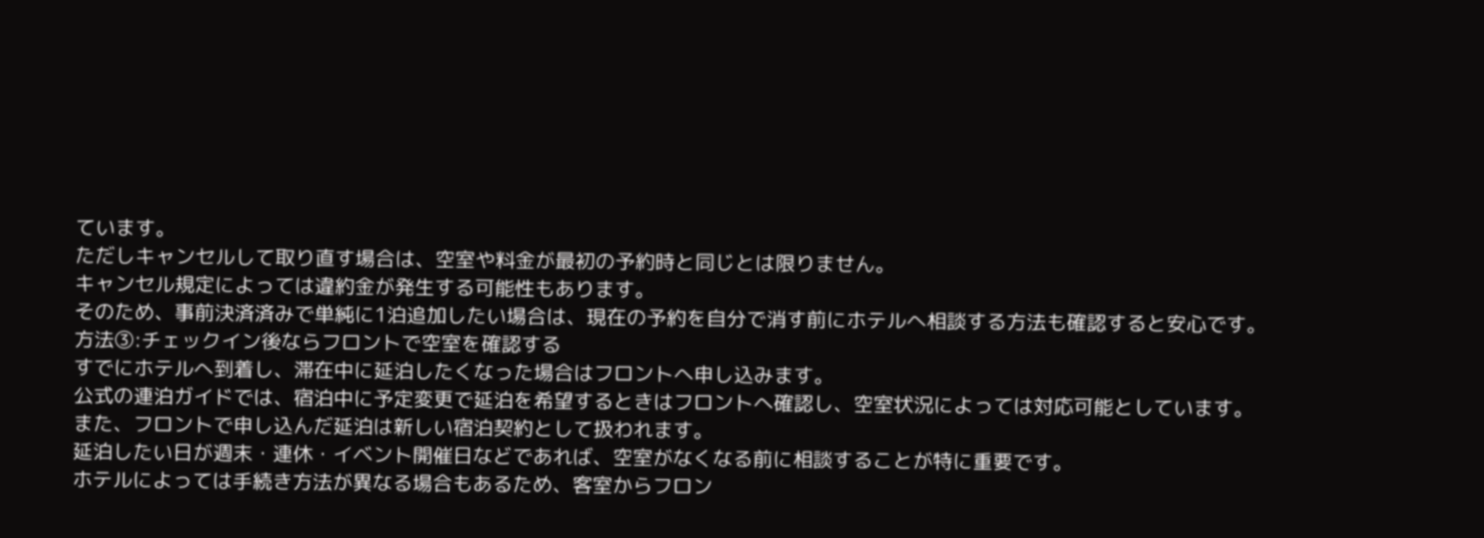ています。
ただしキャンセルして取り直す場合は、空室や料金が最初の予約時と同じとは限りません。
キャンセル規定によっては違約金が発生する可能性もあります。
そのため、事前決済済みで単純に1泊追加したい場合は、現在の予約を自分で消す前にホテルへ相談する方法も確認すると安心です。
方法③:チェックイン後ならフロントで空室を確認する
すでにホテルへ到着し、滞在中に延泊したくなった場合はフロントへ申し込みます。
公式の連泊ガイドでは、宿泊中に予定変更で延泊を希望するときはフロントへ確認し、空室状況によっては対応可能としています。
また、フロントで申し込んだ延泊は新しい宿泊契約として扱われます。
延泊したい日が週末・連休・イベント開催日などであれば、空室がなくなる前に相談することが特に重要です。
ホテルによっては手続き方法が異なる場合もあるため、客室からフロン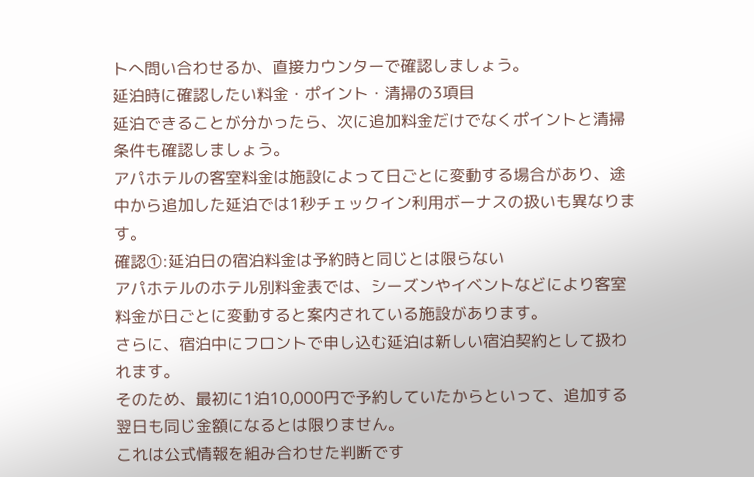トへ問い合わせるか、直接カウンターで確認しましょう。
延泊時に確認したい料金・ポイント・清掃の3項目
延泊できることが分かったら、次に追加料金だけでなくポイントと清掃条件も確認しましょう。
アパホテルの客室料金は施設によって日ごとに変動する場合があり、途中から追加した延泊では1秒チェックイン利用ボーナスの扱いも異なります。
確認①:延泊日の宿泊料金は予約時と同じとは限らない
アパホテルのホテル別料金表では、シーズンやイベントなどにより客室料金が日ごとに変動すると案内されている施設があります。
さらに、宿泊中にフロントで申し込む延泊は新しい宿泊契約として扱われます。
そのため、最初に1泊10,000円で予約していたからといって、追加する翌日も同じ金額になるとは限りません。
これは公式情報を組み合わせた判断です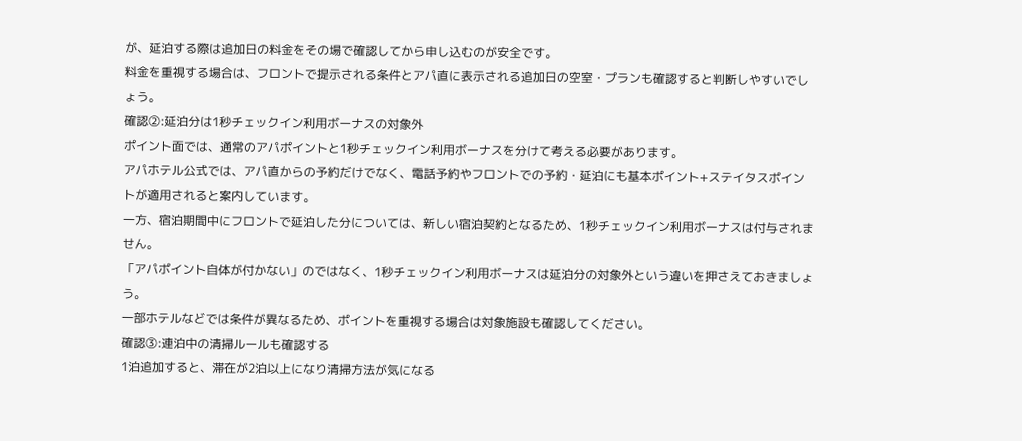が、延泊する際は追加日の料金をその場で確認してから申し込むのが安全です。
料金を重視する場合は、フロントで提示される条件とアパ直に表示される追加日の空室・プランも確認すると判断しやすいでしょう。
確認②:延泊分は1秒チェックイン利用ボーナスの対象外
ポイント面では、通常のアパポイントと1秒チェックイン利用ボーナスを分けて考える必要があります。
アパホテル公式では、アパ直からの予約だけでなく、電話予約やフロントでの予約・延泊にも基本ポイント+ステイタスポイントが適用されると案内しています。
一方、宿泊期間中にフロントで延泊した分については、新しい宿泊契約となるため、1秒チェックイン利用ボーナスは付与されません。
「アパポイント自体が付かない」のではなく、1秒チェックイン利用ボーナスは延泊分の対象外という違いを押さえておきましょう。
一部ホテルなどでは条件が異なるため、ポイントを重視する場合は対象施設も確認してください。
確認③:連泊中の清掃ルールも確認する
1泊追加すると、滞在が2泊以上になり清掃方法が気になる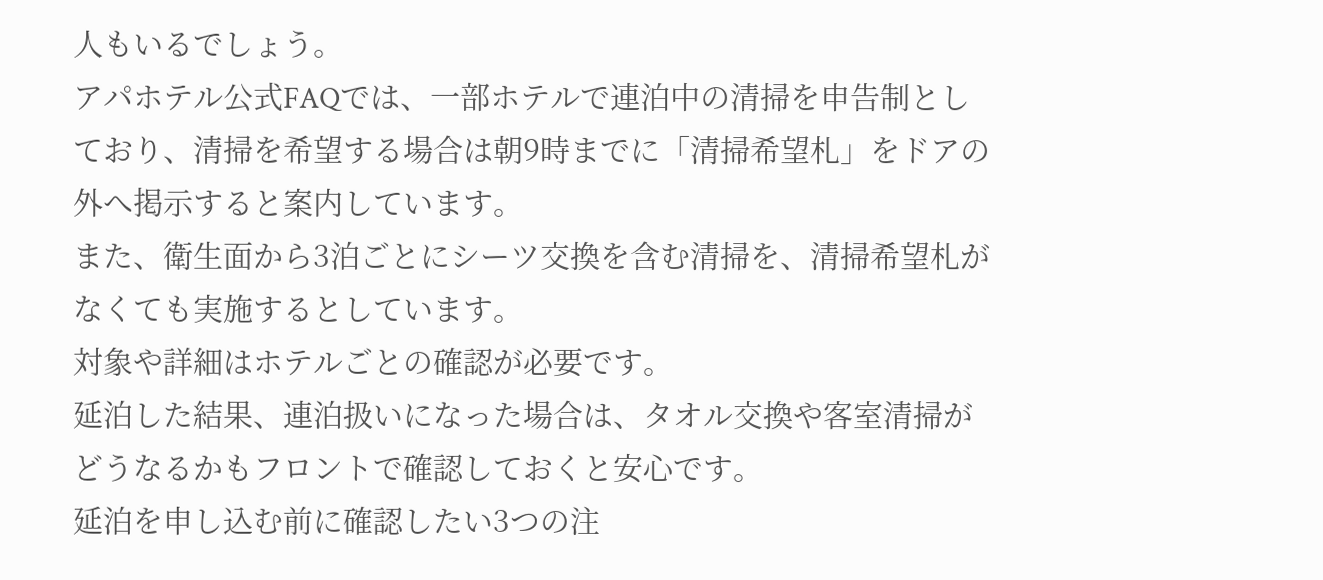人もいるでしょう。
アパホテル公式FAQでは、一部ホテルで連泊中の清掃を申告制としており、清掃を希望する場合は朝9時までに「清掃希望札」をドアの外へ掲示すると案内しています。
また、衛生面から3泊ごとにシーツ交換を含む清掃を、清掃希望札がなくても実施するとしています。
対象や詳細はホテルごとの確認が必要です。
延泊した結果、連泊扱いになった場合は、タオル交換や客室清掃がどうなるかもフロントで確認しておくと安心です。
延泊を申し込む前に確認したい3つの注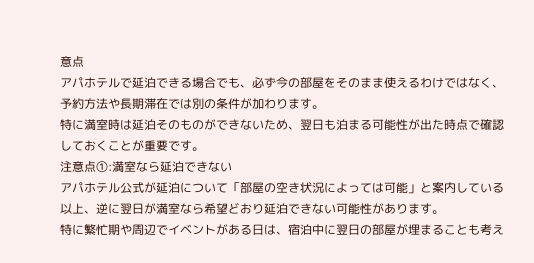意点
アパホテルで延泊できる場合でも、必ず今の部屋をそのまま使えるわけではなく、予約方法や長期滞在では別の条件が加わります。
特に満室時は延泊そのものができないため、翌日も泊まる可能性が出た時点で確認しておくことが重要です。
注意点①:満室なら延泊できない
アパホテル公式が延泊について「部屋の空き状況によっては可能」と案内している以上、逆に翌日が満室なら希望どおり延泊できない可能性があります。
特に繁忙期や周辺でイベントがある日は、宿泊中に翌日の部屋が埋まることも考え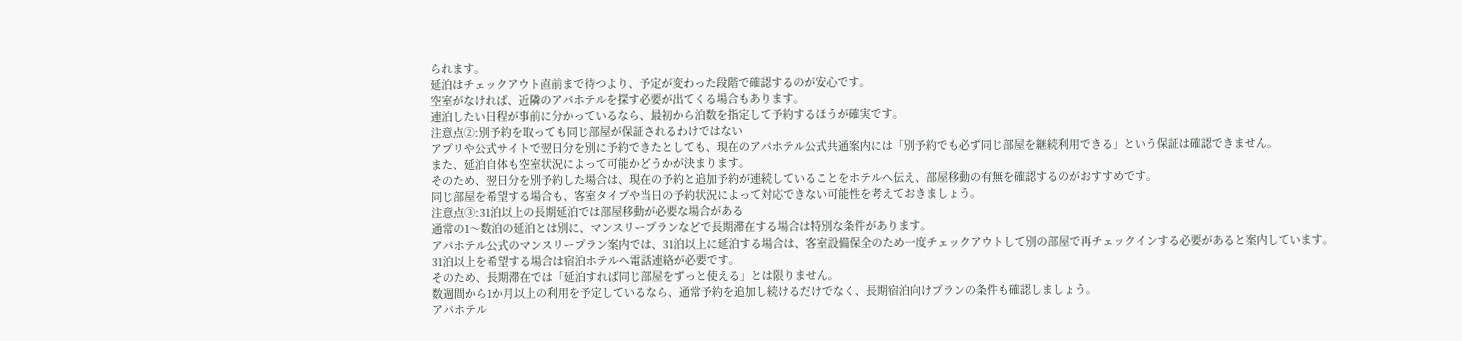られます。
延泊はチェックアウト直前まで待つより、予定が変わった段階で確認するのが安心です。
空室がなければ、近隣のアパホテルを探す必要が出てくる場合もあります。
連泊したい日程が事前に分かっているなら、最初から泊数を指定して予約するほうが確実です。
注意点②:別予約を取っても同じ部屋が保証されるわけではない
アプリや公式サイトで翌日分を別に予約できたとしても、現在のアパホテル公式共通案内には「別予約でも必ず同じ部屋を継続利用できる」という保証は確認できません。
また、延泊自体も空室状況によって可能かどうかが決まります。
そのため、翌日分を別予約した場合は、現在の予約と追加予約が連続していることをホテルへ伝え、部屋移動の有無を確認するのがおすすめです。
同じ部屋を希望する場合も、客室タイプや当日の予約状況によって対応できない可能性を考えておきましょう。
注意点③:31泊以上の長期延泊では部屋移動が必要な場合がある
通常の1〜数泊の延泊とは別に、マンスリープランなどで長期滞在する場合は特別な条件があります。
アパホテル公式のマンスリープラン案内では、31泊以上に延泊する場合は、客室設備保全のため一度チェックアウトして別の部屋で再チェックインする必要があると案内しています。
31泊以上を希望する場合は宿泊ホテルへ電話連絡が必要です。
そのため、長期滞在では「延泊すれば同じ部屋をずっと使える」とは限りません。
数週間から1か月以上の利用を予定しているなら、通常予約を追加し続けるだけでなく、長期宿泊向けプランの条件も確認しましょう。
アパホテル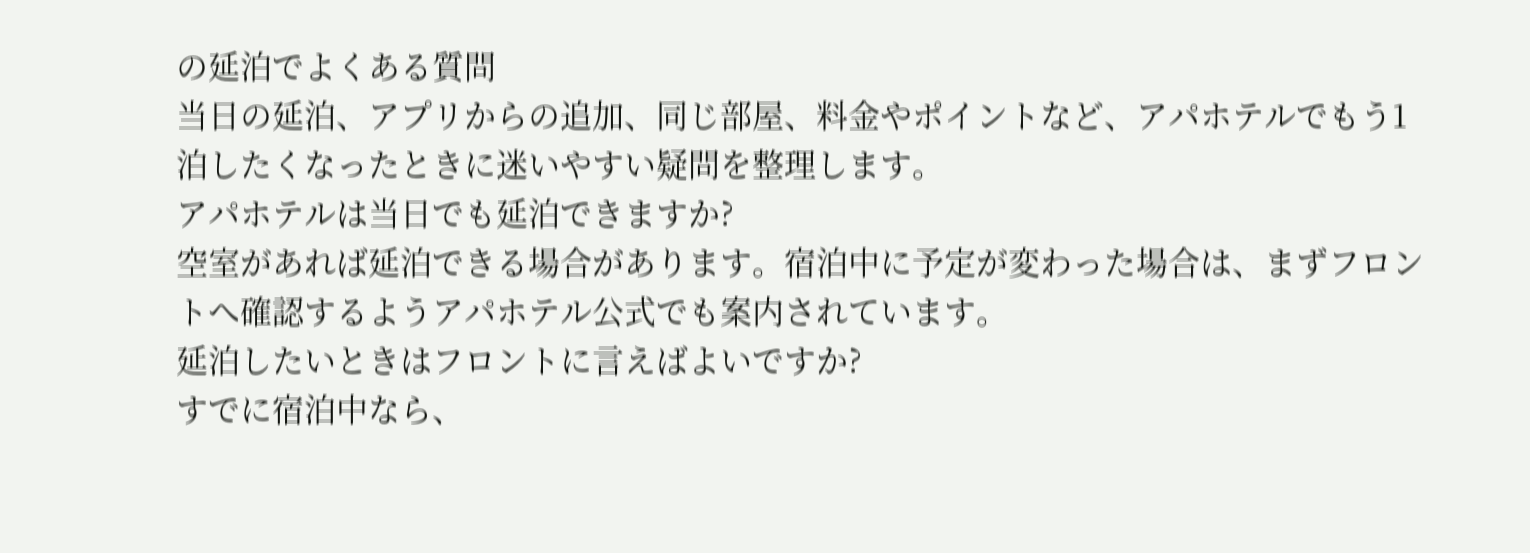の延泊でよくある質問
当日の延泊、アプリからの追加、同じ部屋、料金やポイントなど、アパホテルでもう1泊したくなったときに迷いやすい疑問を整理します。
アパホテルは当日でも延泊できますか?
空室があれば延泊できる場合があります。宿泊中に予定が変わった場合は、まずフロントへ確認するようアパホテル公式でも案内されています。
延泊したいときはフロントに言えばよいですか?
すでに宿泊中なら、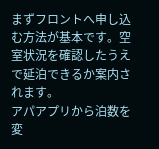まずフロントへ申し込む方法が基本です。空室状況を確認したうえで延泊できるか案内されます。
アパアプリから泊数を変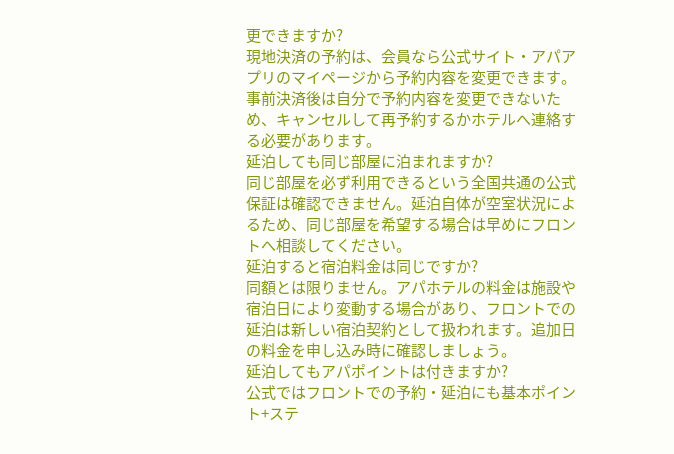更できますか?
現地決済の予約は、会員なら公式サイト・アパアプリのマイページから予約内容を変更できます。事前決済後は自分で予約内容を変更できないため、キャンセルして再予約するかホテルへ連絡する必要があります。
延泊しても同じ部屋に泊まれますか?
同じ部屋を必ず利用できるという全国共通の公式保証は確認できません。延泊自体が空室状況によるため、同じ部屋を希望する場合は早めにフロントへ相談してください。
延泊すると宿泊料金は同じですか?
同額とは限りません。アパホテルの料金は施設や宿泊日により変動する場合があり、フロントでの延泊は新しい宿泊契約として扱われます。追加日の料金を申し込み時に確認しましょう。
延泊してもアパポイントは付きますか?
公式ではフロントでの予約・延泊にも基本ポイント+ステ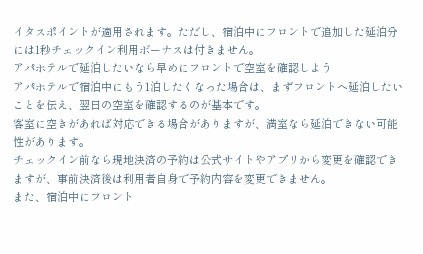イタスポイントが適用されます。ただし、宿泊中にフロントで追加した延泊分には1秒チェックイン利用ボーナスは付きません。
アパホテルで延泊したいなら早めにフロントで空室を確認しよう
アパホテルで宿泊中にもう1泊したくなった場合は、まずフロントへ延泊したいことを伝え、翌日の空室を確認するのが基本です。
客室に空きがあれば対応できる場合がありますが、満室なら延泊できない可能性があります。
チェックイン前なら現地決済の予約は公式サイトやアプリから変更を確認できますが、事前決済後は利用者自身で予約内容を変更できません。
また、宿泊中にフロント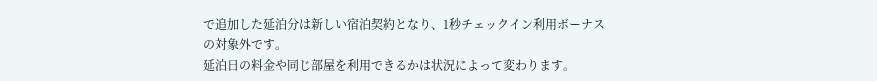で追加した延泊分は新しい宿泊契約となり、1秒チェックイン利用ボーナスの対象外です。
延泊日の料金や同じ部屋を利用できるかは状況によって変わります。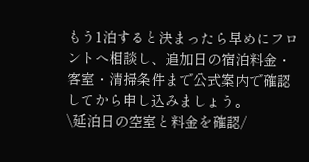もう1泊すると決まったら早めにフロントへ相談し、追加日の宿泊料金・客室・清掃条件まで公式案内で確認してから申し込みましょう。
\延泊日の空室と料金を確認/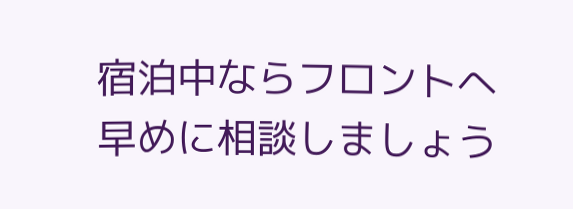宿泊中ならフロントへ早めに相談しましょう